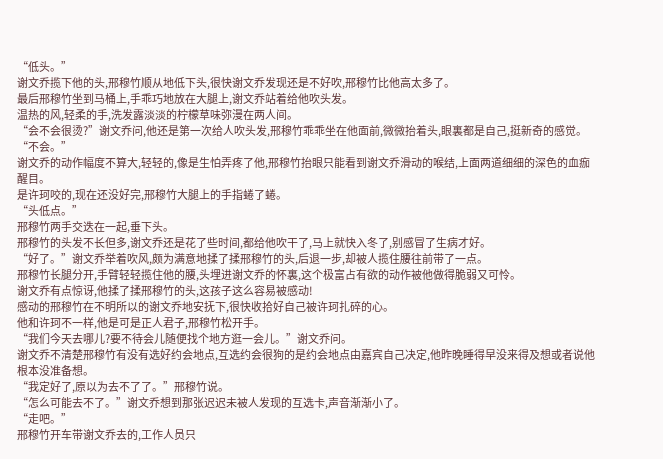“低头。”
谢文乔揽下他的头,邢穆竹顺从地低下头,很快谢文乔发现还是不好吹,邢穆竹比他高太多了。
最后邢穆竹坐到马桶上,手乖巧地放在大腿上,谢文乔站着给他吹头发。
温热的风,轻柔的手,洗发露淡淡的柠檬草味弥漫在两人间。
“会不会很烫?”谢文乔问,他还是第一次给人吹头发,邢穆竹乖乖坐在他面前,微微抬着头,眼裏都是自己,挺新奇的感觉。
“不会。”
谢文乔的动作幅度不算大,轻轻的,像是生怕弄疼了他,邢穆竹抬眼只能看到谢文乔滑动的喉结,上面两道细细的深色的血痂醒目。
是许珂咬的,现在还没好完,邢穆竹大腿上的手指蜷了蜷。
“头低点。”
邢穆竹两手交迭在一起,垂下头。
邢穆竹的头发不长但多,谢文乔还是花了些时间,都给他吹干了,马上就快入冬了,别感冒了生病才好。
“好了。”谢文乔举着吹风,颇为满意地揉了揉邢穆竹的头,后退一步,却被人揽住腰往前带了一点。
邢穆竹长腿分开,手臂轻轻揽住他的腰,头埋进谢文乔的怀裏,这个极富占有欲的动作被他做得脆弱又可怜。
谢文乔有点惊讶,他揉了揉邢穆竹的头,这孩子这么容易被感动!
感动的邢穆竹在不明所以的谢文乔地安抚下,很快收拾好自己被许珂扎碎的心。
他和许珂不一样,他是可是正人君子,邢穆竹松开手。
“我们今天去哪儿?要不待会儿随便找个地方逛一会儿。”谢文乔问。
谢文乔不清楚邢穆竹有没有选好约会地点,互选约会很狗的是约会地点由嘉宾自己决定,他昨晚睡得早没来得及想或者说他根本没准备想。
“我定好了,原以为去不了了。”邢穆竹说。
“怎么可能去不了。”谢文乔想到那张迟迟未被人发现的互选卡,声音渐渐小了。
“走吧。”
邢穆竹开车带谢文乔去的,工作人员只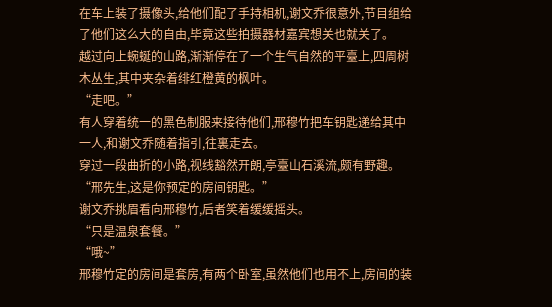在车上装了摄像头,给他们配了手持相机,谢文乔很意外,节目组给了他们这么大的自由,毕竟这些拍摄器材嘉宾想关也就关了。
越过向上蜿蜒的山路,渐渐停在了一个生气自然的平臺上,四周树木丛生,其中夹杂着绯红橙黄的枫叶。
“走吧。”
有人穿着统一的黑色制服来接待他们,邢穆竹把车钥匙递给其中一人,和谢文乔随着指引,往裏走去。
穿过一段曲折的小路,视线豁然开朗,亭臺山石溪流,颇有野趣。
“邢先生,这是你预定的房间钥匙。”
谢文乔挑眉看向邢穆竹,后者笑着缓缓摇头。
“只是温泉套餐。”
“哦~”
邢穆竹定的房间是套房,有两个卧室,虽然他们也用不上,房间的装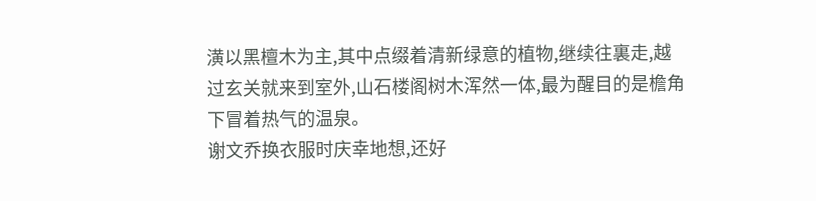潢以黑檀木为主,其中点缀着清新绿意的植物,继续往裏走,越过玄关就来到室外,山石楼阁树木浑然一体,最为醒目的是檐角下冒着热气的温泉。
谢文乔换衣服时庆幸地想,还好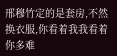邢穆竹定的是套房,不然换衣服,你看着我我看着你多难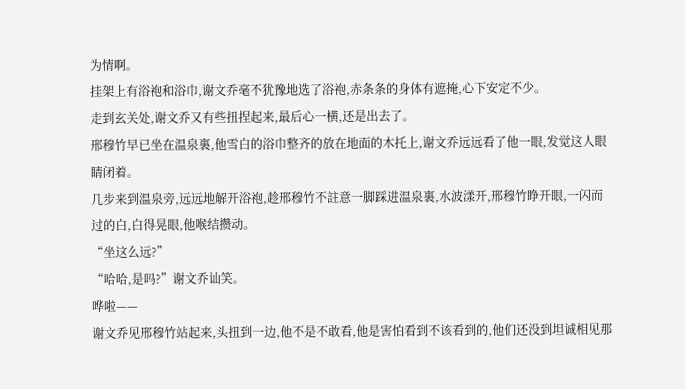为情啊。
挂架上有浴袍和浴巾,谢文乔毫不犹豫地选了浴袍,赤条条的身体有遮掩,心下安定不少。
走到玄关处,谢文乔又有些扭捏起来,最后心一横,还是出去了。
邢穆竹早已坐在温泉裏,他雪白的浴巾整齐的放在地面的木托上,谢文乔远远看了他一眼,发觉这人眼睛闭着。
几步来到温泉旁,远远地解开浴袍,趁邢穆竹不註意一脚踩进温泉裏,水波漾开,邢穆竹睁开眼,一闪而过的白,白得晃眼,他喉结攒动。
“坐这么远?”
“哈哈,是吗?”谢文乔讪笑。
哗啦——
谢文乔见邢穆竹站起来,头扭到一边,他不是不敢看,他是害怕看到不该看到的,他们还没到坦诚相见那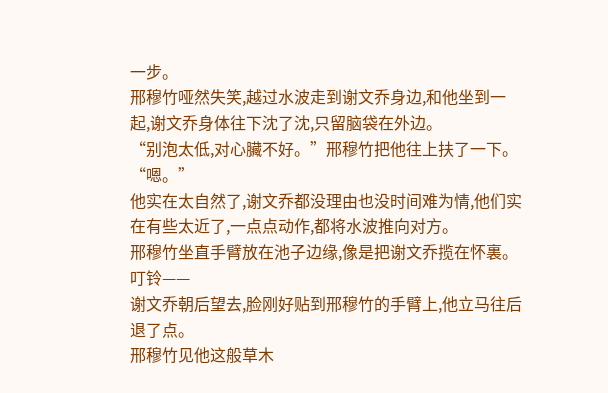一步。
邢穆竹哑然失笑,越过水波走到谢文乔身边,和他坐到一起,谢文乔身体往下沈了沈,只留脑袋在外边。
“别泡太低,对心臟不好。”邢穆竹把他往上扶了一下。
“嗯。”
他实在太自然了,谢文乔都没理由也没时间难为情,他们实在有些太近了,一点点动作,都将水波推向对方。
邢穆竹坐直手臂放在池子边缘,像是把谢文乔揽在怀裏。
叮铃——
谢文乔朝后望去,脸刚好贴到邢穆竹的手臂上,他立马往后退了点。
邢穆竹见他这般草木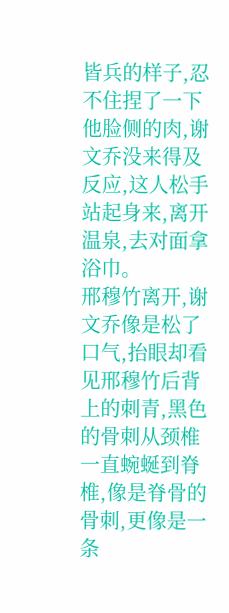皆兵的样子,忍不住捏了一下他脸侧的肉,谢文乔没来得及反应,这人松手站起身来,离开温泉,去对面拿浴巾。
邢穆竹离开,谢文乔像是松了口气,抬眼却看见邢穆竹后背上的刺青,黑色的骨刺从颈椎一直蜿蜒到脊椎,像是脊骨的骨刺,更像是一条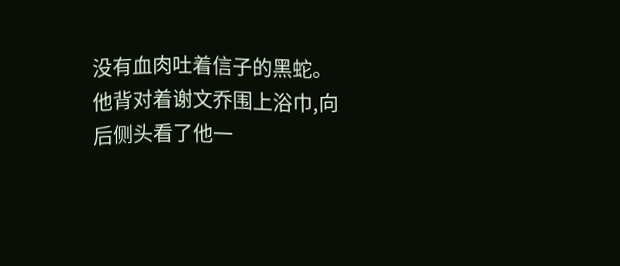没有血肉吐着信子的黑蛇。
他背对着谢文乔围上浴巾,向后侧头看了他一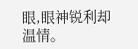眼,眼神锐利却温情。